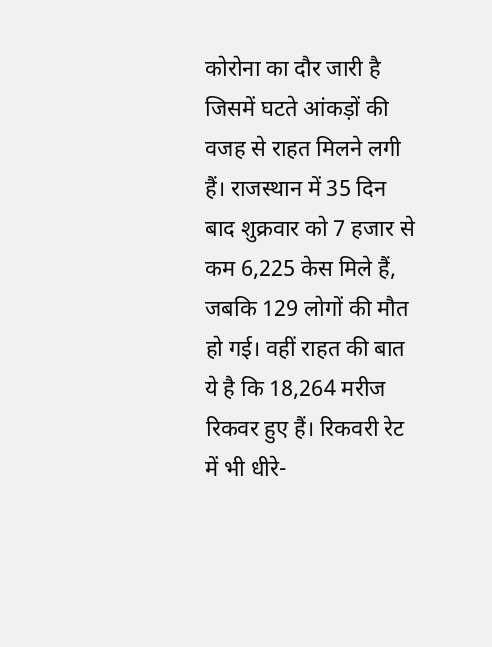कोरोना का दौर जारी है जिसमें घटते आंकड़ों की वजह से राहत मिलने लगी हैं। राजस्थान में 35 दिन बाद शुक्रवार को 7 हजार से कम 6,225 केस मिले हैं, जबकि 129 लोगों की मौत हो गई। वहीं राहत की बात ये है कि 18,264 मरीज रिकवर हुए हैं। रिकवरी रेट में भी धीरे-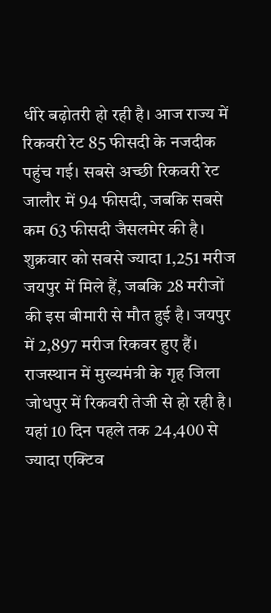धीरे बढ़ोतरी हो रही है। आज राज्य में रिकवरी रेट 85 फीसदी के नजदीक पहुंच गई। सबसे अच्छी रिकवरी रेट जालौर में 94 फीसदी, जबकि सबसे कम 63 फीसदी जैसलमेर की है।
शुक्रवार को सबसे ज्यादा 1,251 मरीज जयपुर में मिले हैं, जबकि 28 मरीजों की इस बीमारी से मौत हुई है। जयपुर में 2,897 मरीज रिकवर हुए हैं। राजस्थान में मुख्यमंत्री के गृह जिला जोधपुर में रिकवरी तेजी से हो रही है। यहां 10 दिन पहले तक 24,400 से ज्यादा एक्टिव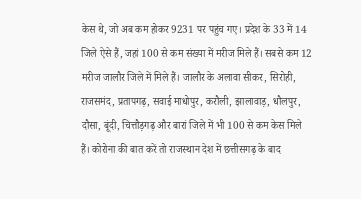केस थे, जो अब कम होकर 9231 पर पहुंच गए। प्रदेश के 33 में 14 जिले ऐसे हैं, जहां 100 से कम संख्या में मरीज मिले हैं। सबसे कम 12 मरीज जालौर जिले में मिले हैं। जालौर के अलावा सीकर, सिरोही, राजसमंद, प्रतापगढ़, सवाई माधोपुर, करौली, झालावाड़, धौलपुर, दौसा, बूंदी, चित्तौड़गढ़ और बारां जिले में भी 100 से कम केस मिले हैं। कोरोना की बात करें तो राजस्थान देश में छत्तीसगढ़ के बाद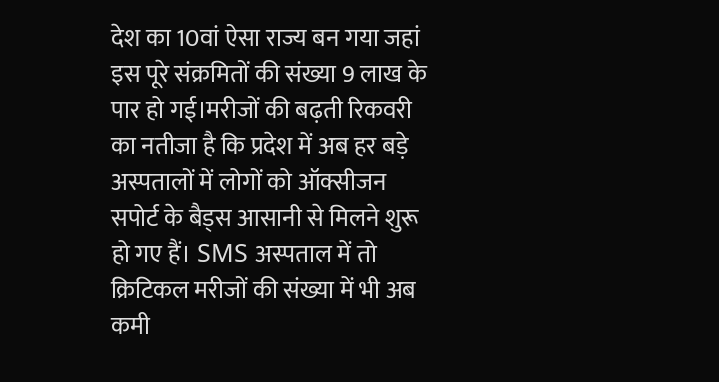देश का 10वां ऐसा राज्य बन गया जहां इस पूरे संक्रमितों की संख्या 9 लाख के पार हो गई।मरीजों की बढ़ती रिकवरी का नतीजा है कि प्रदेश में अब हर बड़े अस्पतालों में लोगों को ऑक्सीजन सपोर्ट के बैड्स आसानी से मिलने शुरू हो गए हैं। SMS अस्पताल में तो क्रिटिकल मरीजों की संख्या में भी अब कमी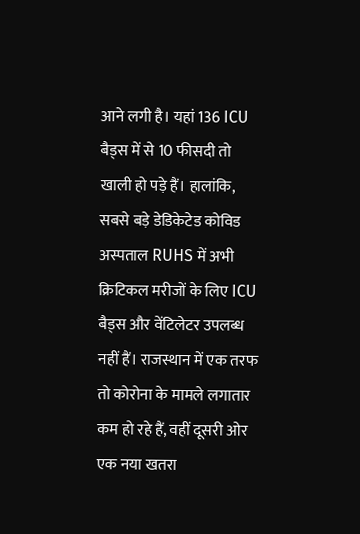आने लगी है। यहां 136 ICU बैड्स में से 10 फीसदी तो खाली हो पड़े हैं। हालांकि, सबसे बड़े डेडिकेटेड कोविड अस्पताल RUHS में अभी क्रिटिकल मरीजों के लिए ICU बैड्स और वेंटिलेटर उपलब्ध नहीं हैं। राजस्थान में एक तरफ तो कोरोना के मामले लगातार कम हो रहे हैं, वहीं दूसरी ओर एक नया खतरा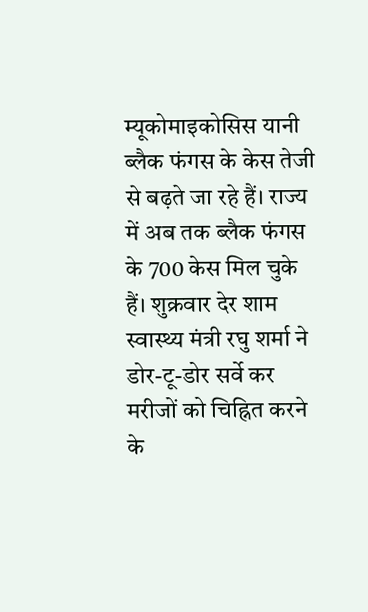म्यूकोमाइकोसिस यानी ब्लैक फंगस के केस तेजी से बढ़ते जा रहे हैं। राज्य में अब तक ब्लैक फंगस के 700 केस मिल चुके हैं। शुक्रवार देर शाम स्वास्थ्य मंत्री रघु शर्मा ने डोर-टू-डोर सर्वे कर मरीजों को चिह्नित करने के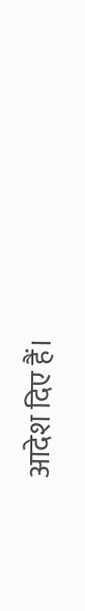आदेश दिए हैं।